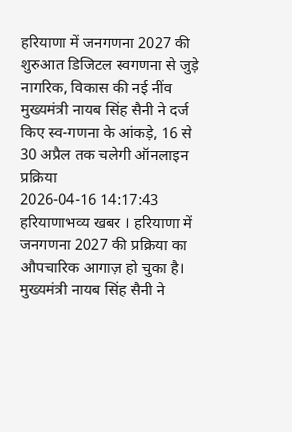हरियाणा में जनगणना 2027 की शुरुआत डिजिटल स्वगणना से जुड़े नागरिक, विकास की नई नींव
मुख्यमंत्री नायब सिंह सैनी ने दर्ज किए स्व-गणना के आंकड़े, 16 से 30 अप्रैल तक चलेगी ऑनलाइन प्रक्रिया
2026-04-16 14:17:43
हरियाणाभव्य खबर । हरियाणा में जनगणना 2027 की प्रक्रिया का औपचारिक आगाज़ हो चुका है। मुख्यमंत्री नायब सिंह सैनी ने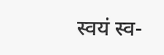स्वयं स्व-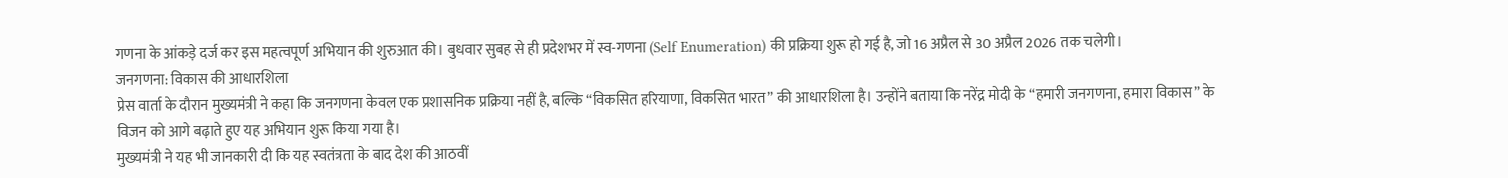गणना के आंकड़े दर्ज कर इस महत्वपूर्ण अभियान की शुरुआत की। बुधवार सुबह से ही प्रदेशभर में स्व-गणना (Self Enumeration) की प्रक्रिया शुरू हो गई है, जो 16 अप्रैल से 30 अप्रैल 2026 तक चलेगी।
जनगणना: विकास की आधारशिला
प्रेस वार्ता के दौरान मुख्यमंत्री ने कहा कि जनगणना केवल एक प्रशासनिक प्रक्रिया नहीं है, बल्कि “विकसित हरियाणा, विकसित भारत” की आधारशिला है। उन्होंने बताया कि नरेंद्र मोदी के “हमारी जनगणना, हमारा विकास” के विजन को आगे बढ़ाते हुए यह अभियान शुरू किया गया है।
मुख्यमंत्री ने यह भी जानकारी दी कि यह स्वतंत्रता के बाद देश की आठवीं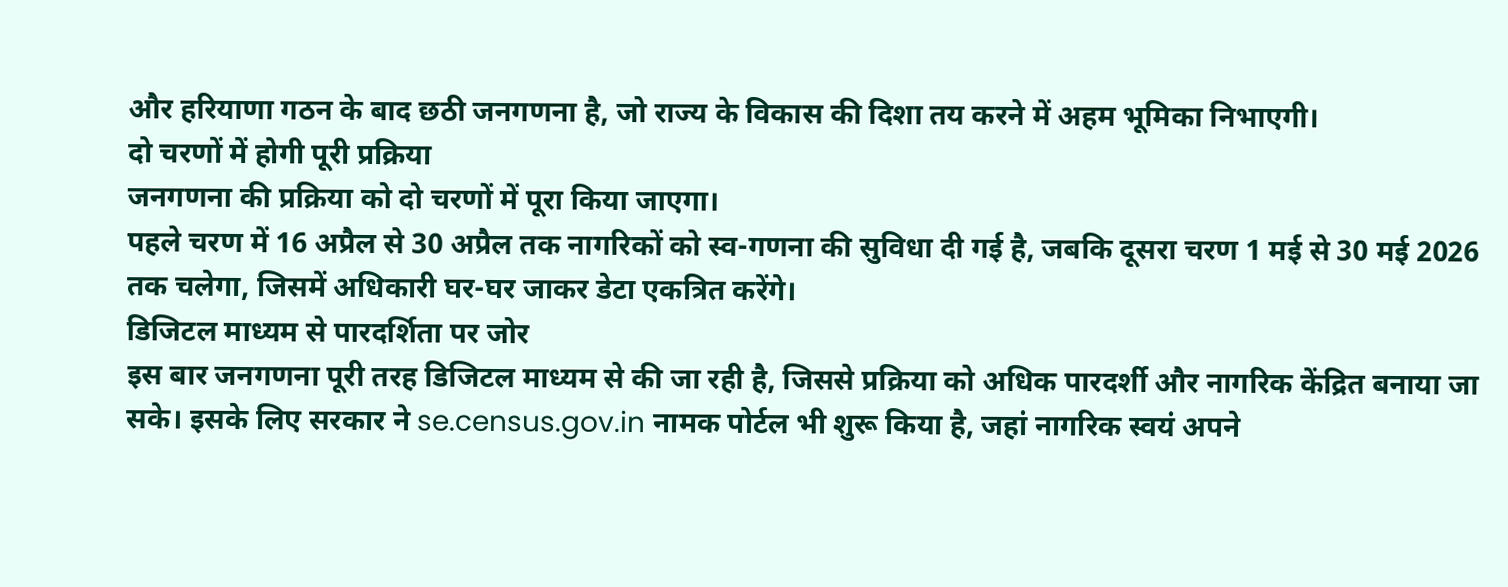और हरियाणा गठन के बाद छठी जनगणना है, जो राज्य के विकास की दिशा तय करने में अहम भूमिका निभाएगी।
दो चरणों में होगी पूरी प्रक्रिया
जनगणना की प्रक्रिया को दो चरणों में पूरा किया जाएगा।
पहले चरण में 16 अप्रैल से 30 अप्रैल तक नागरिकों को स्व-गणना की सुविधा दी गई है, जबकि दूसरा चरण 1 मई से 30 मई 2026 तक चलेगा, जिसमें अधिकारी घर-घर जाकर डेटा एकत्रित करेंगे।
डिजिटल माध्यम से पारदर्शिता पर जोर
इस बार जनगणना पूरी तरह डिजिटल माध्यम से की जा रही है, जिससे प्रक्रिया को अधिक पारदर्शी और नागरिक केंद्रित बनाया जा सके। इसके लिए सरकार ने se.census.gov.in नामक पोर्टल भी शुरू किया है, जहां नागरिक स्वयं अपने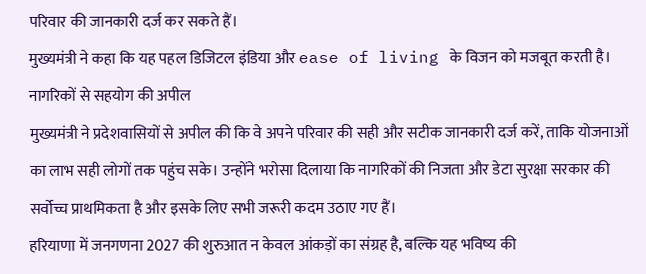परिवार की जानकारी दर्ज कर सकते हैं।
मुख्यमंत्री ने कहा कि यह पहल डिजिटल इंडिया और ease of living के विजन को मजबूत करती है।
नागरिकों से सहयोग की अपील
मुख्यमंत्री ने प्रदेशवासियों से अपील की कि वे अपने परिवार की सही और सटीक जानकारी दर्ज करें, ताकि योजनाओं का लाभ सही लोगों तक पहुंच सके। उन्होंने भरोसा दिलाया कि नागरिकों की निजता और डेटा सुरक्षा सरकार की सर्वोच्च प्राथमिकता है और इसके लिए सभी जरूरी कदम उठाए गए हैं।
हरियाणा में जनगणना 2027 की शुरुआत न केवल आंकड़ों का संग्रह है, बल्कि यह भविष्य की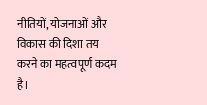नीतियों, योजनाओं और विकास की दिशा तय करने का महत्वपूर्ण कदम है।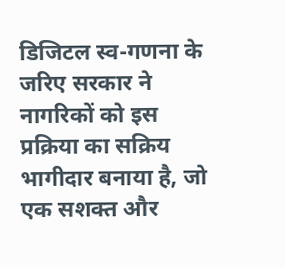डिजिटल स्व-गणना के जरिए सरकार ने नागरिकों को इस प्रक्रिया का सक्रिय भागीदार बनाया है, जो एक सशक्त और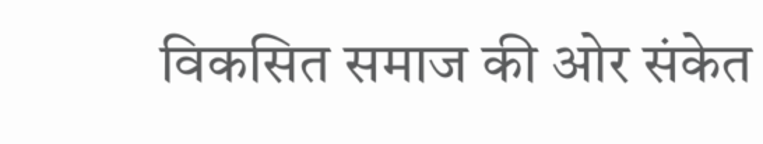विकसित समाज की ओर संकेत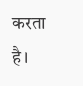करता है।